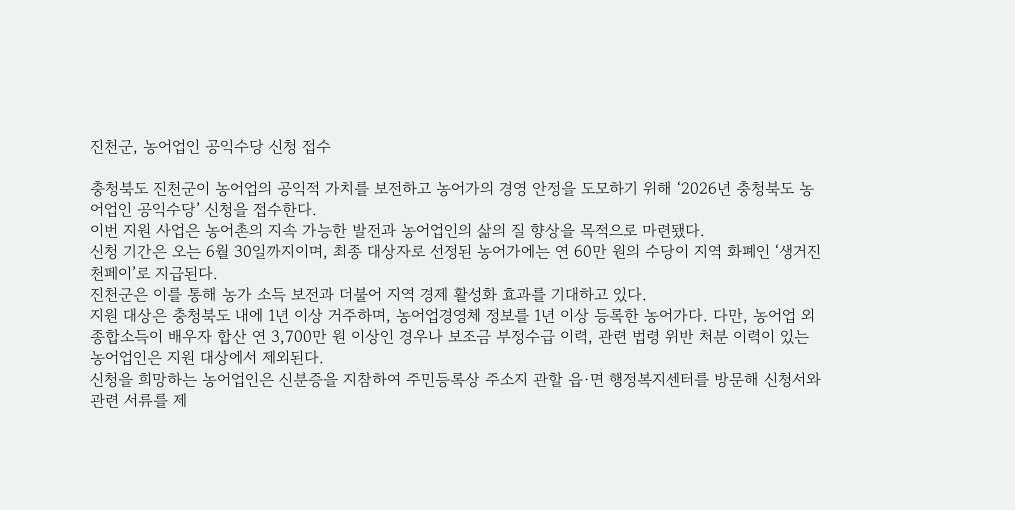진천군, 농어업인 공익수당 신청 접수

충청북도 진천군이 농어업의 공익적 가치를 보전하고 농어가의 경영 안정을 도모하기 위해 ‘2026년 충청북도 농어업인 공익수당’ 신청을 접수한다.
이번 지원 사업은 농어촌의 지속 가능한 발전과 농어업인의 삶의 질 향상을 목적으로 마련됐다.
신청 기간은 오는 6월 30일까지이며, 최종 대상자로 선정된 농어가에는 연 60만 원의 수당이 지역 화폐인 ‘생거진천페이’로 지급된다.
진천군은 이를 통해 농가 소득 보전과 더불어 지역 경제 활성화 효과를 기대하고 있다.
지원 대상은 충청북도 내에 1년 이상 거주하며, 농어업경영체 정보를 1년 이상 등록한 농어가다. 다만, 농어업 외 종합소득이 배우자 합산 연 3,700만 원 이상인 경우나 보조금 부정수급 이력, 관련 법령 위반 처분 이력이 있는 농어업인은 지원 대상에서 제외된다.
신청을 희망하는 농어업인은 신분증을 지참하여 주민등록상 주소지 관할 읍·면 행정복지센터를 방문해 신청서와 관련 서류를 제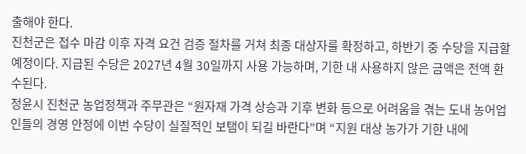출해야 한다.
진천군은 접수 마감 이후 자격 요건 검증 절차를 거쳐 최종 대상자를 확정하고, 하반기 중 수당을 지급할 예정이다. 지급된 수당은 2027년 4월 30일까지 사용 가능하며, 기한 내 사용하지 않은 금액은 전액 환수된다.
정윤시 진천군 농업정책과 주무관은 “원자재 가격 상승과 기후 변화 등으로 어려움을 겪는 도내 농어업인들의 경영 안정에 이번 수당이 실질적인 보탬이 되길 바란다”며 “지원 대상 농가가 기한 내에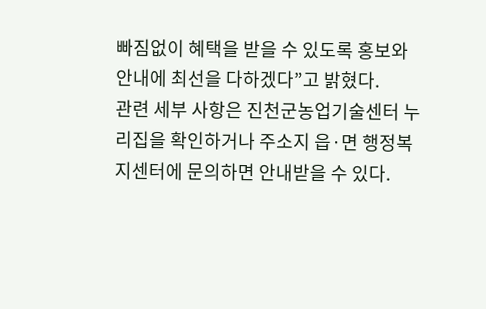빠짐없이 혜택을 받을 수 있도록 홍보와 안내에 최선을 다하겠다”고 밝혔다.
관련 세부 사항은 진천군농업기술센터 누리집을 확인하거나 주소지 읍·면 행정복지센터에 문의하면 안내받을 수 있다.